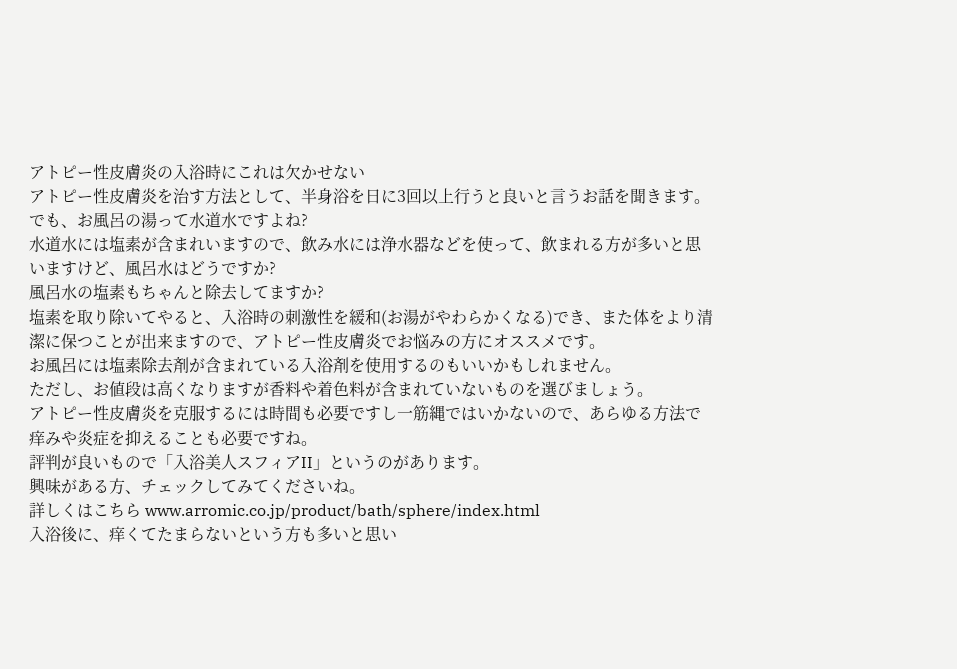アトピー性皮膚炎の入浴時にこれは欠かせない
アトピー性皮膚炎を治す方法として、半身浴を日に3回以上行うと良いと言うお話を聞きます。
でも、お風呂の湯って水道水ですよね?
水道水には塩素が含まれいますので、飲み水には浄水器などを使って、飲まれる方が多いと思いますけど、風呂水はどうですか?
風呂水の塩素もちゃんと除去してますか?
塩素を取り除いてやると、入浴時の刺激性を緩和(お湯がやわらかくなる)でき、また体をより清潔に保つことが出来ますので、アトピー性皮膚炎でお悩みの方にオススメです。
お風呂には塩素除去剤が含まれている入浴剤を使用するのもいいかもしれません。
ただし、お値段は高くなりますが香料や着色料が含まれていないものを選びましょう。
アトピー性皮膚炎を克服するには時間も必要ですし一筋縄ではいかないので、あらゆる方法で痒みや炎症を抑えることも必要ですね。
評判が良いもので「入浴美人スフィアII」というのがあります。
興味がある方、チェックしてみてくださいね。
詳しくはこちら www.arromic.co.jp/product/bath/sphere/index.html
入浴後に、痒くてたまらないという方も多いと思い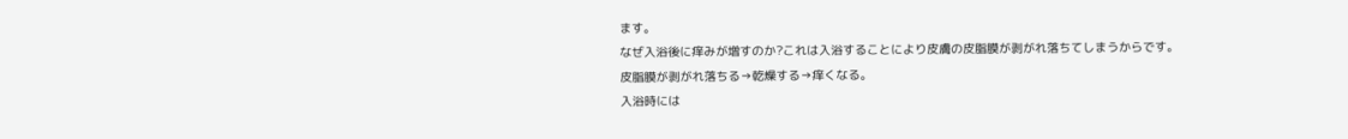ます。
なぜ入浴後に痒みが増すのか?これは入浴することにより皮膚の皮脂膜が剥がれ落ちてしまうからです。
皮脂膜が剥がれ落ちる→乾燥する→痒くなる。
入浴時には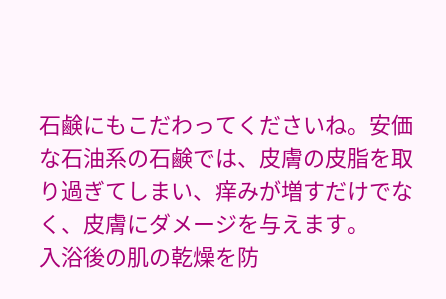石鹸にもこだわってくださいね。安価な石油系の石鹸では、皮膚の皮脂を取り過ぎてしまい、痒みが増すだけでなく、皮膚にダメージを与えます。
入浴後の肌の乾燥を防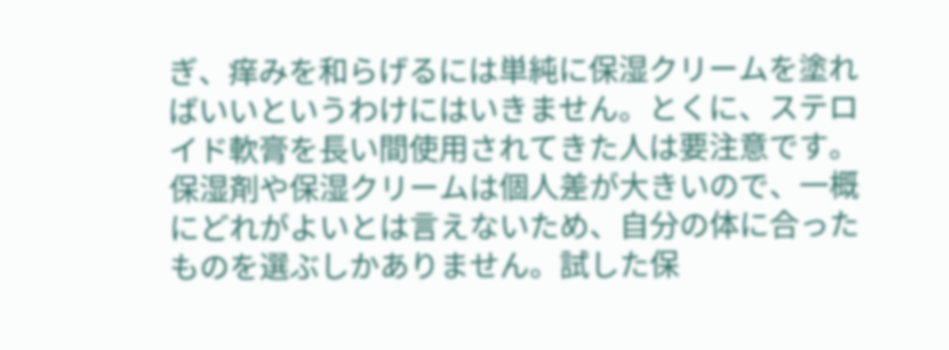ぎ、痒みを和らげるには単純に保湿クリームを塗ればいいというわけにはいきません。とくに、ステロイド軟膏を長い間使用されてきた人は要注意です。
保湿剤や保湿クリームは個人差が大きいので、一概にどれがよいとは言えないため、自分の体に合ったものを選ぶしかありません。試した保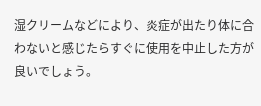湿クリームなどにより、炎症が出たり体に合わないと感じたらすぐに使用を中止した方が良いでしょう。